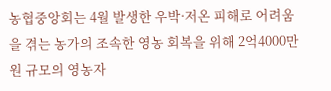농협중앙회는 4월 발생한 우박·저온 피해로 어려움을 겪는 농가의 조속한 영농 회복을 위해 2억4000만원 규모의 영농자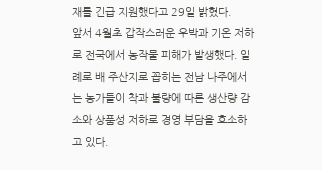재를 긴급 지원했다고 29일 밝혔다.
앞서 4월초 갑작스러운 우박과 기온 저하로 전국에서 농작물 피해가 발생했다. 일례로 배 주산지로 꼽히는 전남 나주에서는 농가들이 착과 불량에 따른 생산량 감소와 상품성 저하로 경영 부담을 호소하고 있다.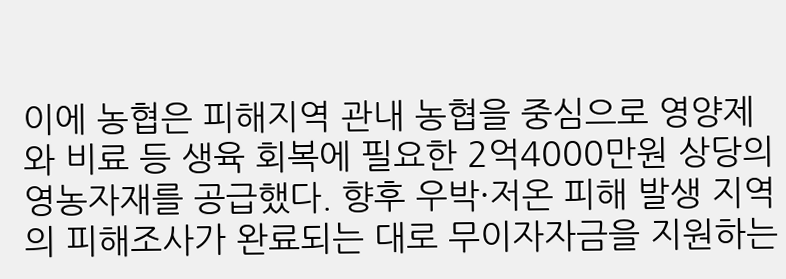이에 농협은 피해지역 관내 농협을 중심으로 영양제와 비료 등 생육 회복에 필요한 2억4000만원 상당의 영농자재를 공급했다. 향후 우박·저온 피해 발생 지역의 피해조사가 완료되는 대로 무이자자금을 지원하는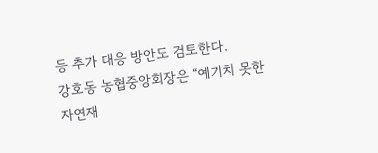등 추가 대응 방안도 검토한다.
강호동 농협중앙회장은 “예기치 못한 자연재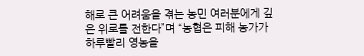해로 큰 어려움을 겪는 농민 여러분에게 깊은 위로를 전한다”며 “농협은 피해 농가가 하루빨리 영농을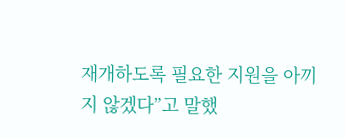재개하도록 필요한 지원을 아끼지 않겠다”고 말했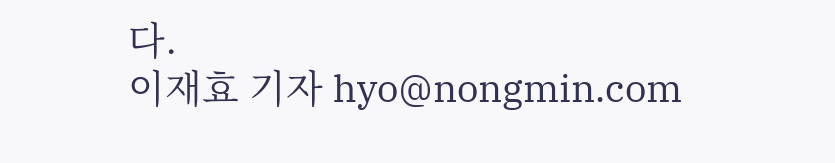다.
이재효 기자 hyo@nongmin.com